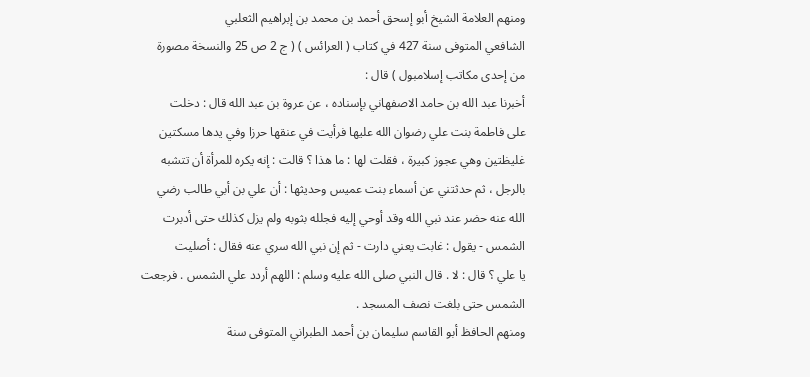ومنهم العلامة الشيخ أبو إسحق أحمد بن محمد بن إبراهيم الثعلبي
الشافعي المتوفى سنة 427 في كتاب ( العرائس ) ( ج 2 ص 25 والنسخة مصورة
من إحدى مكاتب إسلامبول ) قال :
أخبرنا عبد الله بن حامد الاصفهاني بإسناده ، عن عروة بن عبد الله قال : دخلت
على فاطمة بنت علي رضوان الله عليها فرأيت في عنقها حرزا وفي يدها مسكتين
غليظتين وهي عجوز كبيرة ، فقلت لها : ما هذا ؟ قالت : إنه يكره للمرأة أن تتشبه
بالرجل ، ثم حدثتني عن أسماء بنت عميس وحديثها : أن علي بن أبي طالب رضي
الله عنه حضر عند نبي الله وقد أوحي إليه فجلله بثوبه ولم يزل كذلك حتى أدبرت
الشمس - يقول : غابت يعني دارت - ثم إن نبي الله سري عنه فقال : أصليت
يا علي ؟ قال : لا . قال النبي صلى الله عليه وسلم : اللهم أردد علي الشمس . فرجعت
الشمس حتى بلغت نصف المسجد .
ومنهم الحافظ أبو القاسم سليمان بن أحمد الطبراني المتوفى سنة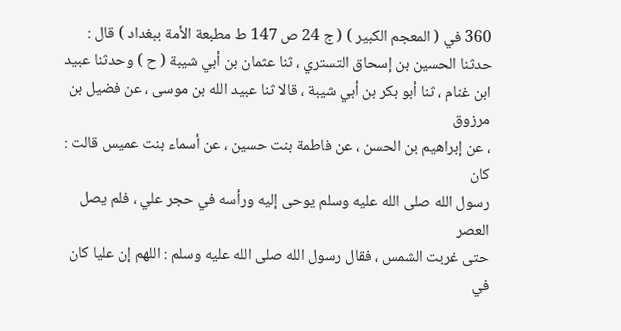360 في ( المعجم الكبير ) ( ج 24 ص 147 ط مطبعة الأمة ببغداد ) قال :
حدثنا الحسين بن إسحاق التستري ، ثنا عثمان بن أبي شيبة ( ح ) وحدثنا عبيد
ابن غنام ، ثنا أبو بكر بن أبي شيبة ، قالا ثنا عبيد الله بن موسى ، عن فضيل بن مرزوق
، عن إبراهيم بن الحسن ، عن فاطمة بنت حسين ، عن أسماء بنت عميس قالت : كان
رسول الله صلى الله عليه وسلم يوحى إليه ورأسه في حجر علي ، فلم يصل العصر
حتى غربت الشمس ، فقال رسول الله صلى الله عليه وسلم : اللهم إن عليا كان
في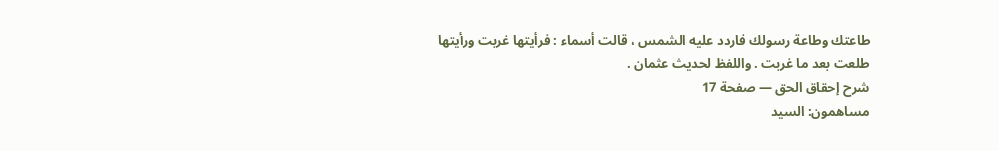طاعتك وطاعة رسولك فاردد عليه الشمس ، قالت أسماء : فرأيتها غربت ورأيتها
طلعت بعد ما غربت . واللفظ لحديث عثمان .
شرح إحقاق الحق — صفحة 17
مساهمون: السيد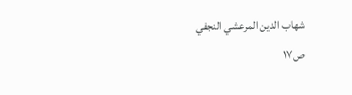شهاب الدين المرعشي النجفي
ص١٧